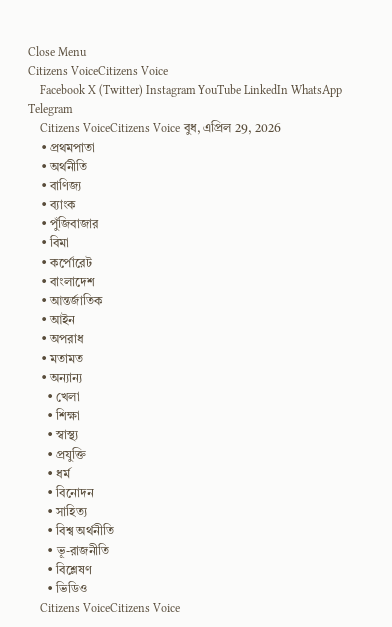Close Menu
Citizens VoiceCitizens Voice
    Facebook X (Twitter) Instagram YouTube LinkedIn WhatsApp Telegram
    Citizens VoiceCitizens Voice বুধ, এপ্রিল 29, 2026
    • প্রথমপাতা
    • অর্থনীতি
    • বাণিজ্য
    • ব্যাংক
    • পুঁজিবাজার
    • বিমা
    • কর্পোরেট
    • বাংলাদেশ
    • আন্তর্জাতিক
    • আইন
    • অপরাধ
    • মতামত
    • অন্যান্য
      • খেলা
      • শিক্ষা
      • স্বাস্থ্য
      • প্রযুক্তি
      • ধর্ম
      • বিনোদন
      • সাহিত্য
      • বিশ্ব অর্থনীতি
      • ভূ-রাজনীতি
      • বিশ্লেষণ
      • ভিডিও
    Citizens VoiceCitizens Voice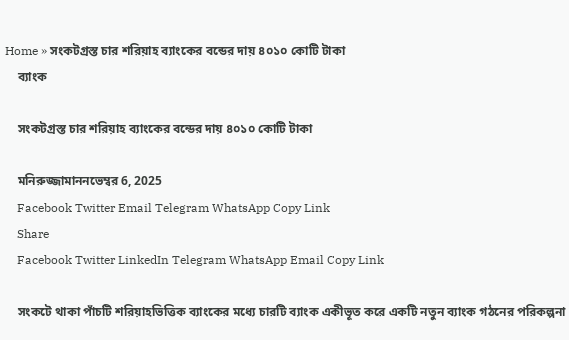Home » সংকটগ্রস্ত চার শরিয়াহ ব্যাংকের বন্ডের দায় ৪০১০ কোটি টাকা
    ব্যাংক

    সংকটগ্রস্ত চার শরিয়াহ ব্যাংকের বন্ডের দায় ৪০১০ কোটি টাকা

    মনিরুজ্জামাননভেম্বর 6, 2025
    Facebook Twitter Email Telegram WhatsApp Copy Link
    Share
    Facebook Twitter LinkedIn Telegram WhatsApp Email Copy Link

    সংকটে থাকা পাঁচটি শরিয়াহভিত্তিক ব্যাংকের মধ্যে চারটি ব্যাংক একীভূত করে একটি নতুন ব্যাংক গঠনের পরিকল্পনা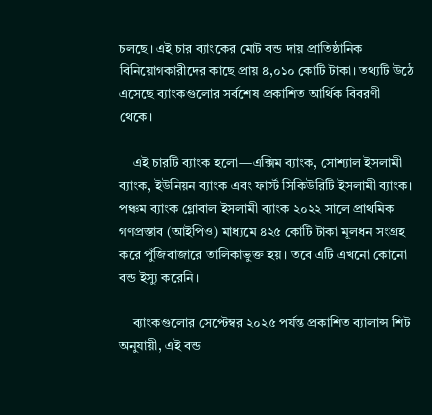চলছে। এই চার ব্যাংকের মোট বন্ড দায় প্রাতিষ্ঠানিক বিনিয়োগকারীদের কাছে প্রায় ৪,০১০ কোটি টাকা। তথ্যটি উঠে এসেছে ব্যাংকগুলোর সর্বশেষ প্রকাশিত আর্থিক বিবরণী থেকে।

    এই চারটি ব্যাংক হলো—এক্সিম ব্যাংক, সোশ্যাল ইসলামী ব্যাংক, ইউনিয়ন ব্যাংক এবং ফার্স্ট সিকিউরিটি ইসলামী ব্যাংক। পঞ্চম ব্যাংক গ্লোবাল ইসলামী ব্যাংক ২০২২ সালে প্রাথমিক গণপ্রস্তাব (আইপিও) মাধ্যমে ৪২৫ কোটি টাকা মূলধন সংগ্রহ করে পুঁজিবাজারে তালিকাভুক্ত হয়। তবে এটি এখনো কোনো বন্ড ইস্যু করেনি।

    ব্যাংকগুলোর সেপ্টেম্বর ২০২৫ পর্যন্ত প্রকাশিত ব্যালান্স শিট অনুযায়ী, এই বন্ড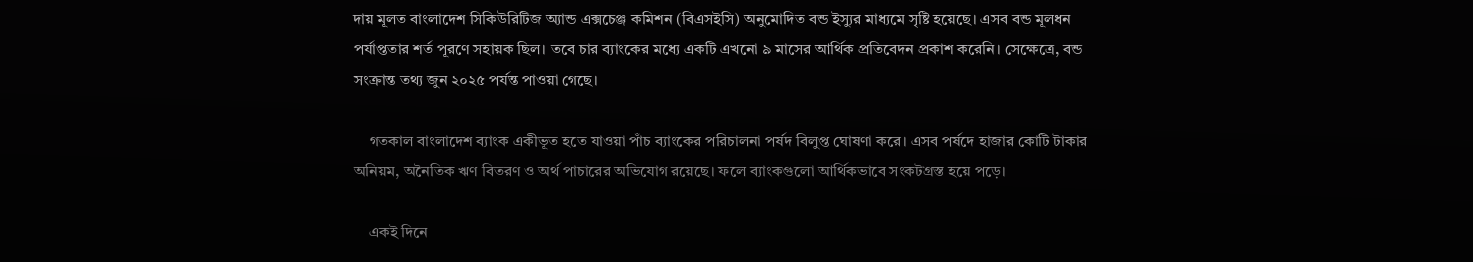দায় মূলত বাংলাদেশ সিকিউরিটিজ অ্যান্ড এক্সচেঞ্জ কমিশন (বিএসইসি) অনুমোদিত বন্ড ইস্যুর মাধ্যমে সৃষ্টি হয়েছে। এসব বন্ড মূলধন পর্যাপ্ততার শর্ত পূরণে সহায়ক ছিল। তবে চার ব্যাংকের মধ্যে একটি এখনো ৯ মাসের আর্থিক প্রতিবেদন প্রকাশ করেনি। সেক্ষেত্রে, বন্ড সংক্রান্ত তথ্য জুন ২০২৫ পর্যন্ত পাওয়া গেছে।

    গতকাল বাংলাদেশ ব্যাংক একীভূত হতে যাওয়া পাঁচ ব্যাংকের পরিচালনা পর্ষদ বিলুপ্ত ঘোষণা করে। এসব পর্ষদে হাজার কোটি টাকার অনিয়ম, অনৈতিক ঋণ বিতরণ ও অর্থ পাচারের অভিযোগ রয়েছে। ফলে ব্যাংকগুলো আর্থিকভাবে সংকটগ্রস্ত হয়ে পড়ে।

    একই দিনে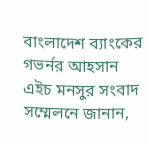বাংলাদেশ ব্যাংকের গভর্নর আহসান এইচ মনসুর সংবাদ সম্মেলনে জানান,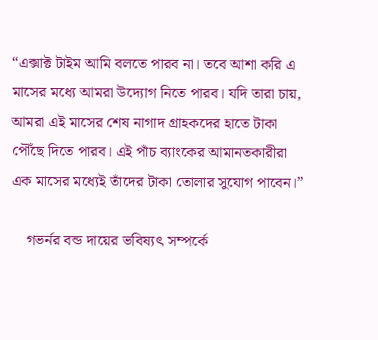“এক্সাক্ট টাইম আমি বলতে পারব না। তবে আশা করি এ মাসের মধ্যে আমরা উদ্যোগ নিতে পারব। যদি তারা চায়, আমরা এই মাসের শেষ নাগাদ গ্রাহকদের হাতে টাকা পৌঁছে দিতে পারব। এই পাঁচ ব্যাংকের আমানতকারীরা এক মাসের মধ্যেই তাঁদের টাকা তোলার সুযোগ পাবেন।”

    গভর্নর বন্ড দায়ের ভবিষ্যৎ সম্পর্কে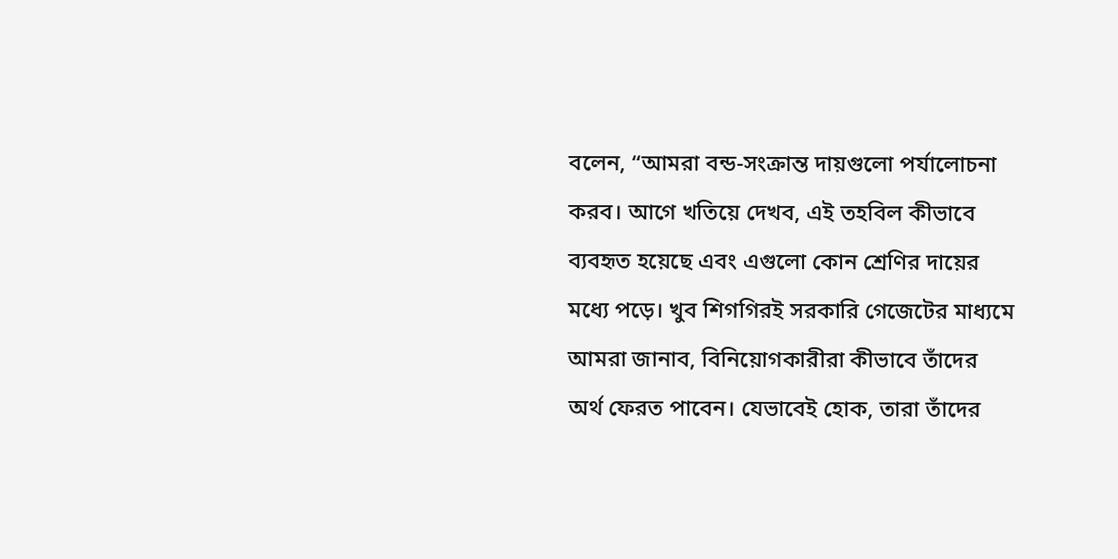বলেন, “আমরা বন্ড-সংক্রান্ত দায়গুলো পর্যালোচনা করব। আগে খতিয়ে দেখব, এই তহবিল কীভাবে ব্যবহৃত হয়েছে এবং এগুলো কোন শ্রেণির দায়ের মধ্যে পড়ে। খুব শিগগিরই সরকারি গেজেটের মাধ্যমে আমরা জানাব, বিনিয়োগকারীরা কীভাবে তাঁদের অর্থ ফেরত পাবেন। যেভাবেই হোক, তারা তাঁদের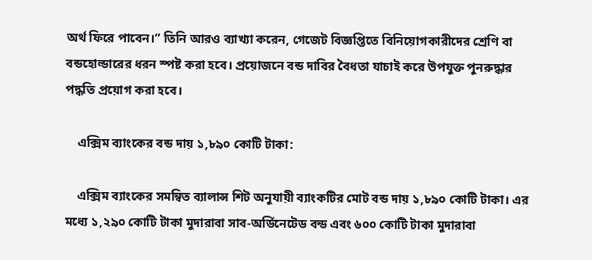অর্থ ফিরে পাবেন।” তিনি আরও ব্যাখ্যা করেন, গেজেট বিজ্ঞপ্তিতে বিনিয়োগকারীদের শ্রেণি বা বন্ডহোল্ডারের ধরন স্পষ্ট করা হবে। প্রয়োজনে বন্ড দাবির বৈধতা যাচাই করে উপযুক্ত পুনরুদ্ধার পদ্ধতি প্রয়োগ করা হবে।

    এক্সিম ব্যাংকের বন্ড দায় ১,৮৯০ কোটি টাকা:

    এক্সিম ব্যাংকের সমন্বিত ব্যালান্স শিট অনুযায়ী ব্যাংকটির মোট বন্ড দায় ১,৮৯০ কোটি টাকা। এর মধ্যে ১,২৯০ কোটি টাকা মুদারাবা সাব-অর্ডিনেটেড বন্ড এবং ৬০০ কোটি টাকা মুদারাবা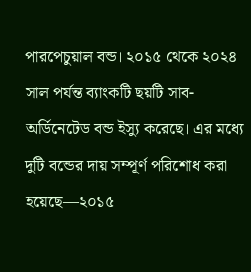পারপেচুয়াল বন্ড। ২০১৫ থেকে ২০২৪ সাল পর্যন্ত ব্যাংকটি ছয়টি সাব-অর্ডিনেটেড বন্ড ইস্যু করেছে। এর মধ্যে দুটি বন্ডের দায় সম্পূর্ণ পরিশোধ করা হয়েছে—২০১৫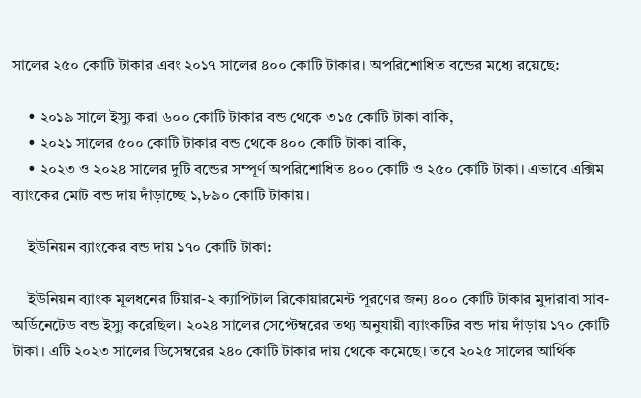সালের ২৫০ কোটি টাকার এবং ২০১৭ সালের ৪০০ কোটি টাকার। অপরিশোধিত বন্ডের মধ্যে রয়েছে:

    • ২০১৯ সালে ইস্যু করা ৬০০ কোটি টাকার বন্ড থেকে ৩১৫ কোটি টাকা বাকি,
    • ২০২১ সালের ৫০০ কোটি টাকার বন্ড থেকে ৪০০ কোটি টাকা বাকি,
    • ২০২৩ ও ২০২৪ সালের দুটি বন্ডের সম্পূর্ণ অপরিশোধিত ৪০০ কোটি ও ২৫০ কোটি টাকা। এভাবে এক্সিম ব্যাংকের মোট বন্ড দায় দাঁড়াচ্ছে ১,৮৯০ কোটি টাকায়।

    ইউনিয়ন ব্যাংকের বন্ড দায় ১৭০ কোটি টাকা:

    ইউনিয়ন ব্যাংক মূলধনের টিয়ার-২ ক্যাপিটাল রিকোয়ারমেন্ট পূরণের জন্য ৪০০ কোটি টাকার মুদারাবা সাব-অর্ডিনেটেড বন্ড ইস্যু করেছিল। ২০২৪ সালের সেপ্টেম্বরের তথ্য অনুযায়ী ব্যাংকটির বন্ড দায় দাঁড়ায় ১৭০ কোটি টাকা। এটি ২০২৩ সালের ডিসেম্বরের ২৪০ কোটি টাকার দায় থেকে কমেছে। তবে ২০২৫ সালের আর্থিক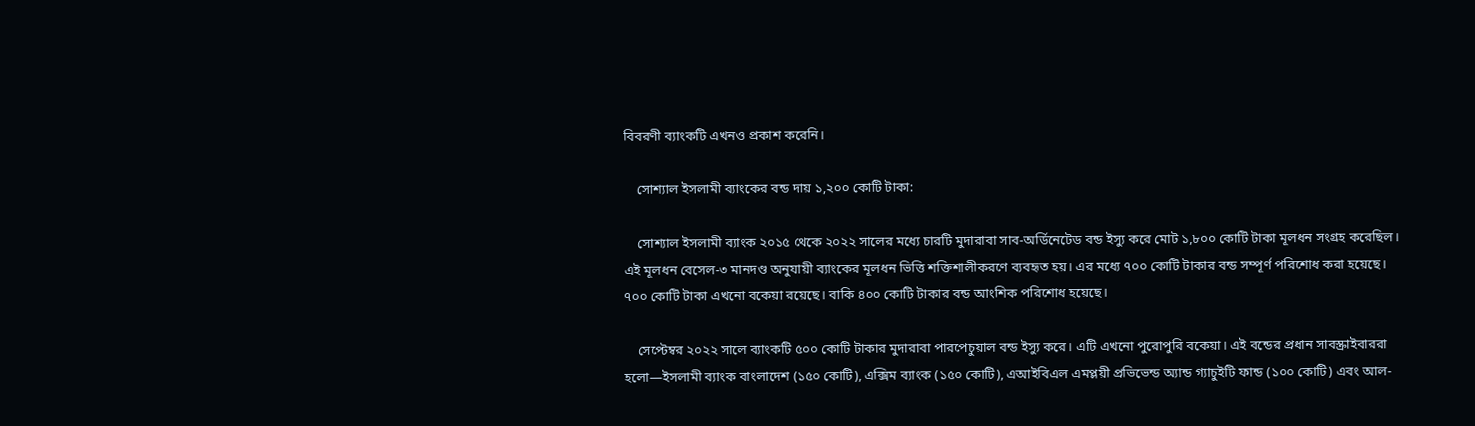বিবরণী ব্যাংকটি এখনও প্রকাশ করেনি।

    সোশ্যাল ইসলামী ব্যাংকের বন্ড দায় ১,২০০ কোটি টাকা:

    সোশ্যাল ইসলামী ব্যাংক ২০১৫ থেকে ২০২২ সালের মধ্যে চারটি মুদারাবা সাব-অর্ডিনেটেড বন্ড ইস্যু করে মোট ১,৮০০ কোটি টাকা মূলধন সংগ্রহ করেছিল। এই মূলধন বেসেল-৩ মানদণ্ড অনুযায়ী ব্যাংকের মূলধন ভিত্তি শক্তিশালীকরণে ব্যবহৃত হয়। এর মধ্যে ৭০০ কোটি টাকার বন্ড সম্পূর্ণ পরিশোধ করা হয়েছে। ৭০০ কোটি টাকা এখনো বকেয়া রয়েছে। বাকি ৪০০ কোটি টাকার বন্ড আংশিক পরিশোধ হয়েছে।

    সেপ্টেম্বর ২০২২ সালে ব্যাংকটি ৫০০ কোটি টাকার মুদারাবা পারপেচুয়াল বন্ড ইস্যু করে। এটি এখনো পুরোপুরি বকেয়া। এই বন্ডের প্রধান সাবস্ক্রাইবাররা হলো—ইসলামী ব্যাংক বাংলাদেশ (১৫০ কোটি), এক্সিম ব্যাংক (১৫০ কোটি), এআইবিএল এমপ্লয়ী প্রভিভেন্ড অ্যান্ড গ্যাচুইটি ফান্ড (১০০ কোটি) এবং আল-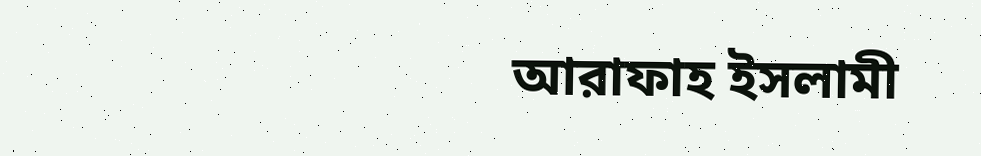আরাফাহ ইসলামী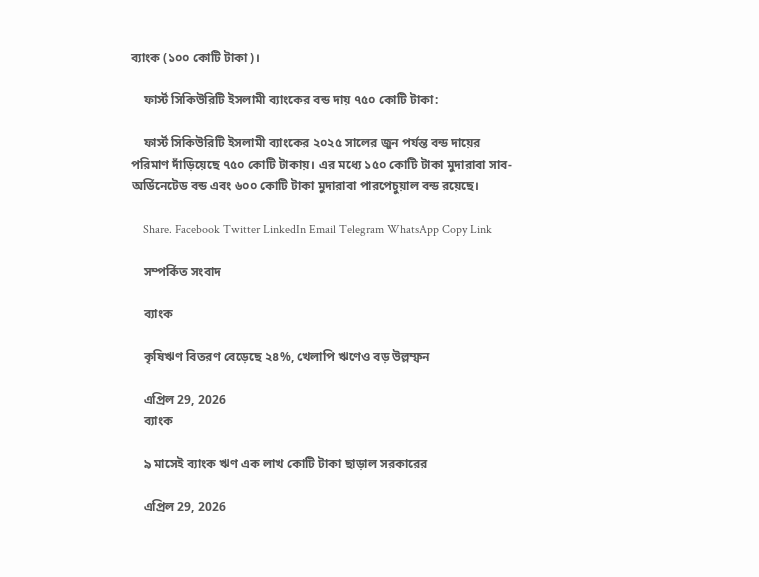ব্যাংক (১০০ কোটি টাকা)।

    ফার্স্ট সিকিউরিটি ইসলামী ব্যাংকের বন্ড দায় ৭৫০ কোটি টাকা:

    ফার্স্ট সিকিউরিটি ইসলামী ব্যাংকের ২০২৫ সালের জুন পর্যন্ত বন্ড দায়ের পরিমাণ দাঁড়িয়েছে ৭৫০ কোটি টাকায়। এর মধ্যে ১৫০ কোটি টাকা মুদারাবা সাব-অর্ডিনেটেড বন্ড এবং ৬০০ কোটি টাকা মুদারাবা পারপেচুয়াল বন্ড রয়েছে।

    Share. Facebook Twitter LinkedIn Email Telegram WhatsApp Copy Link

    সম্পর্কিত সংবাদ

    ব্যাংক

    কৃষিঋণ বিতরণ বেড়েছে ২৪%, খেলাপি ঋণেও বড় উল্লম্ফন

    এপ্রিল 29, 2026
    ব্যাংক

    ৯ মাসেই ব্যাংক ঋণ এক লাখ কোটি টাকা ছাড়াল সরকারের

    এপ্রিল 29, 2026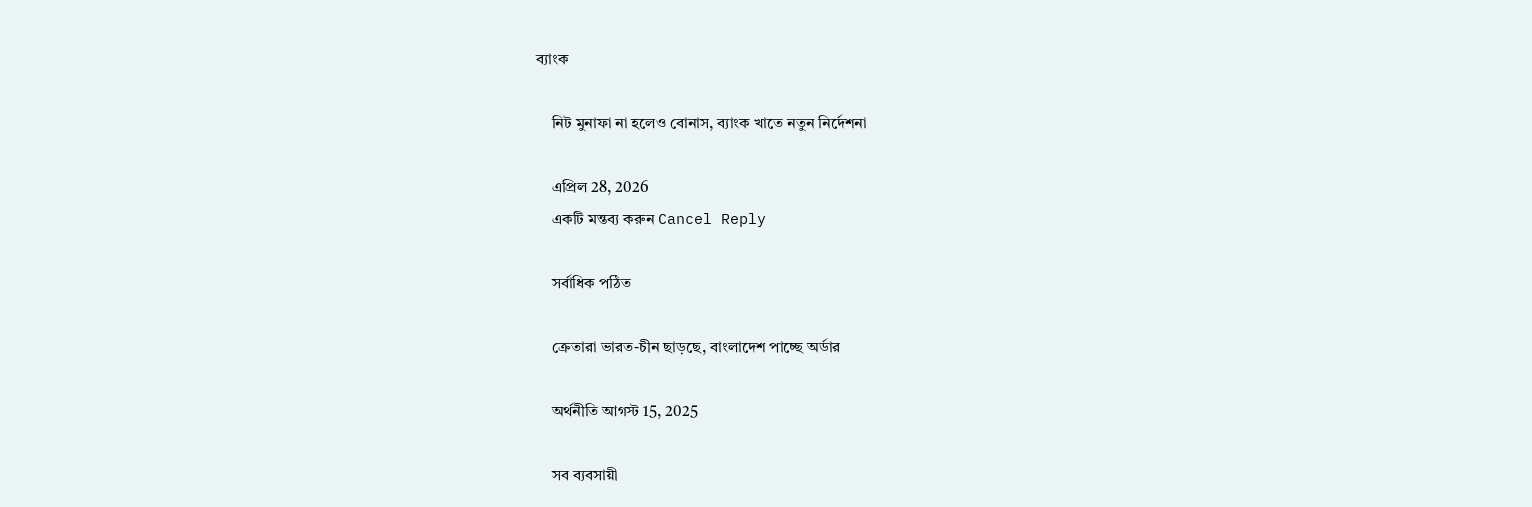ব্যাংক

    নিট মুনাফা না হলেও বোনাস, ব্যাংক খাতে নতুন নির্দেশনা

    এপ্রিল 28, 2026
    একটি মন্তব্য করুন Cancel Reply

    সর্বাধিক পঠিত

    ক্রেতারা ভারত-চীন ছাড়ছে, বাংলাদেশ পাচ্ছে অর্ডার

    অর্থনীতি আগস্ট 15, 2025

    সব ব্যবসায়ী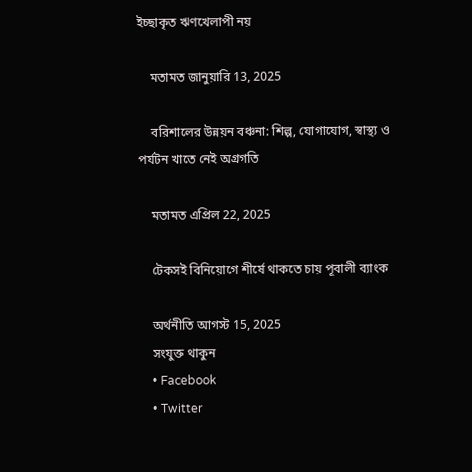ইচ্ছাকৃত ঋণখেলাপী নয়

    মতামত জানুয়ারি 13, 2025

    বরিশালের উন্নয়ন বঞ্চনা: শিল্প, যোগাযোগ, স্বাস্থ্য ও পর্যটন খাতে নেই অগ্রগতি

    মতামত এপ্রিল 22, 2025

    টেকসই বিনিয়োগে শীর্ষে থাকতে চায় পূবালী ব্যাংক

    অর্থনীতি আগস্ট 15, 2025
    সংযুক্ত থাকুন
    • Facebook
    • Twitter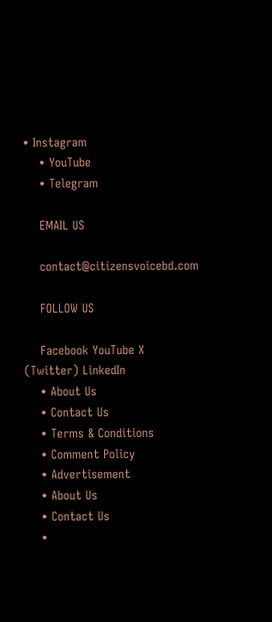• Instagram
    • YouTube
    • Telegram

    EMAIL US

    contact@citizensvoicebd.com

    FOLLOW US

    Facebook YouTube X (Twitter) LinkedIn
    • About Us
    • Contact Us
    • Terms & Conditions
    • Comment Policy
    • Advertisement
    • About Us
    • Contact Us
    •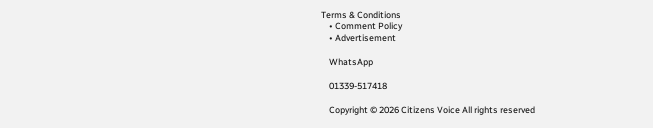Terms & Conditions
    • Comment Policy
    • Advertisement

    WhatsApp

    01339-517418

    Copyright © 2026 Citizens Voice All rights reserved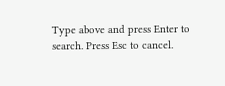Type above and press Enter to search. Press Esc to cancel.